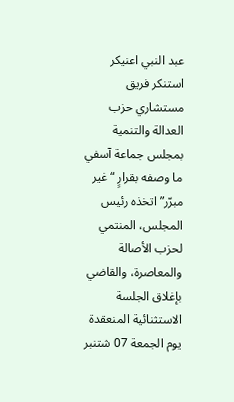عبد النبي اعنيكر
استنكر فريق مستشاري حزب العدالة والتنمية بمجلس جماعة آسفي ما وصفه بقرارٍ “غير مبرّر” اتخذه رئيس المجلس، المنتمي لحزب الأصالة والمعاصرة، والقاضي بإغلاق الجلسة الاستثنائية المنعقدة يوم الجمعة 07 شتنبر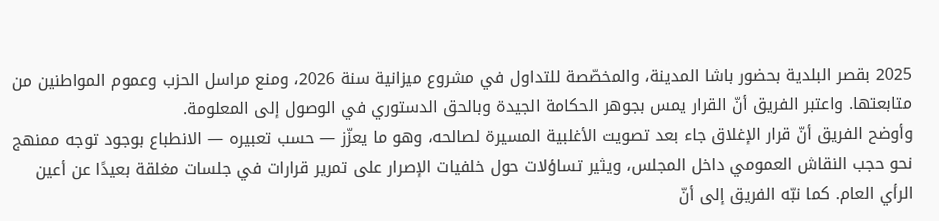2025 بقصر البلدية بحضور باشا المدينة، والمخصّصة للتداول في مشروع ميزانية سنة 2026، ومنع مراسل الحزب وعموم المواطنين من متابعتها. واعتبر الفريق أنّ القرار يمس بجوهر الحكامة الجيدة وبالحق الدستوري في الوصول إلى المعلومة.
وأوضح الفريق أنّ قرار الإغلاق جاء بعد تصويت الأغلبية المسيرة لصالحه، وهو ما يعزّز — حسب تعبيره — الانطباع بوجود توجه ممنهج نحو حجب النقاش العمومي داخل المجلس، ويثير تساؤلات حول خلفيات الإصرار على تمرير قرارات في جلسات مغلقة بعيدًا عن أعين الرأي العام. كما نبّه الفريق إلى أنّ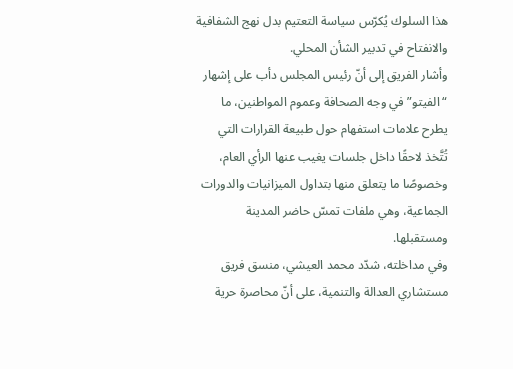هذا السلوك يُكرّس سياسة التعتيم بدل نهج الشفافية والانفتاح في تدبير الشأن المحلي.
وأشار الفريق إلى أنّ رئيس المجلس دأب على إشهار “الفيتو” في وجه الصحافة وعموم المواطنين، ما يطرح علامات استفهام حول طبيعة القرارات التي تُتَّخذ لاحقًا داخل جلسات يغيب عنها الرأي العام، وخصوصًا ما يتعلق منها بتداول الميزانيات والدورات الجماعية، وهي ملفات تمسّ حاضر المدينة ومستقبلها.
وفي مداخلته، شدّد محمد العيشي، منسق فريق مستشاري العدالة والتنمية، على أنّ محاصرة حرية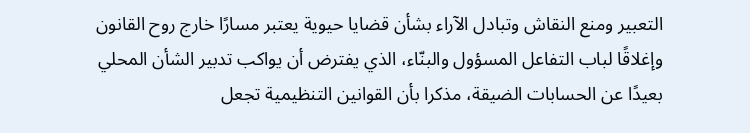التعبير ومنع النقاش وتبادل الآراء بشأن قضايا حيوية يعتبر مسارًا خارج روح القانون وإغلاقًا لباب التفاعل المسؤول والبنّاء، الذي يفترض أن يواكب تدبير الشأن المحلي بعيدًا عن الحسابات الضيقة، مذكرا بأن القوانين التنظيمية تجعل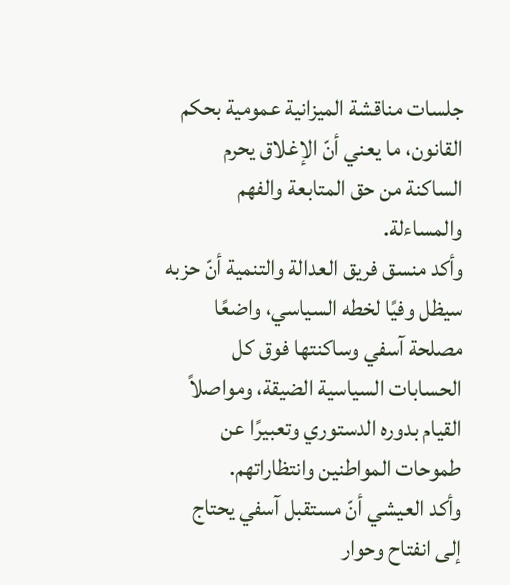جلسات مناقشة الميزانية عمومية بحكم القانون، ما يعني أنّ الإغلاق يحرم الساكنة من حق المتابعة والفهم والمساءلة.
وأكد منسق فريق العدالة والتنمية أنّ حزبه سيظل وفيًا لخطه السياسي، واضعًا مصلحة آسفي وساكنتها فوق كل الحسابات السياسية الضيقة، ومواصلاً القيام بدوره الدستوري وتعبيرًا عن طموحات المواطنين وانتظاراتهم.
وأكد العيشي أنّ مستقبل آسفي يحتاج إلى انفتاح وحوار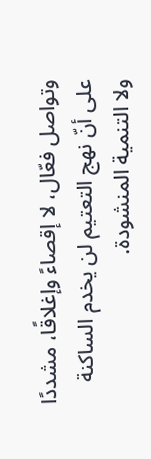وتواصل فعّال، لا إقصاءً وإغلاقًا، مشددًا على أنّ نهج التعتيم لن يخدم الساكنة ولا التنمية المنشودة.